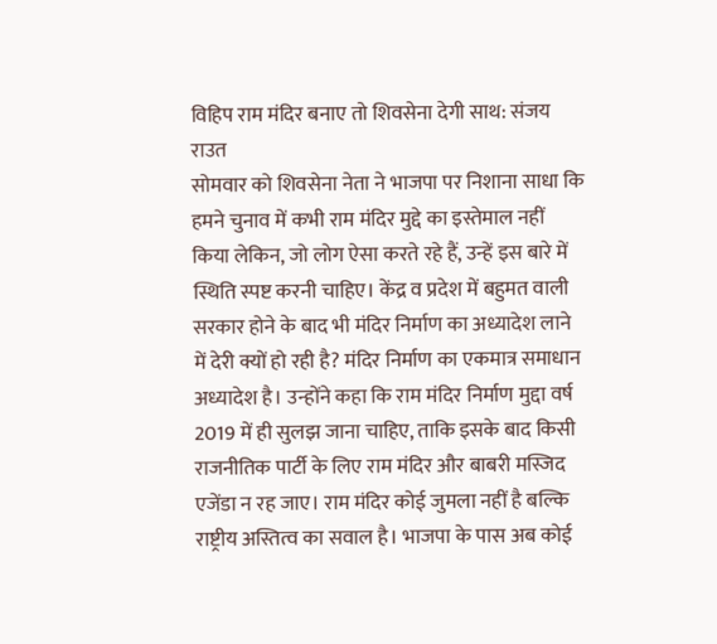विहिप राम मंदिर बनाए तो शिवसेना देगी साथ: संजय राउत
सोमवार को शिवसेना नेता ने भाजपा पर निशाना साधा कि हमने चुनाव में कभी राम मंदिर मुद्दे का इस्तेमाल नहीं किया लेकिन, जो लोग ऐसा करते रहे हैं, उन्हें इस बारे में स्थिति स्पष्ट करनी चाहिए। केंद्र व प्रदेश में बहुमत वाली सरकार होने के बाद भी मंदिर निर्माण का अध्यादेश लाने में देरी क्यों हो रही है? मंदिर निर्माण का एकमात्र समाधान अध्यादेश है। उन्होंने कहा कि राम मंदिर निर्माण मुद्दा वर्ष 2019 में ही सुलझ जाना चाहिए, ताकि इसके बाद किसी राजनीतिक पार्टी के लिए राम मंदिर और बाबरी मस्जिद एजेंडा न रह जाए। राम मंदिर कोई जुमला नहीं है बल्कि राष्ट्रीय अस्तित्व का सवाल है। भाजपा के पास अब कोई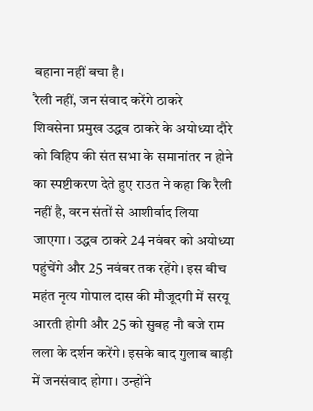बहाना नहीं बचा है।
रैली नहीं, जन संवाद करेंगे ठाकरे
शिवसेना प्रमुख उद्धव ठाकरे के अयोध्या दौरे को विहिप की संत सभा के समानांतर न होने का स्पष्टीकरण देते हुए राउत ने कहा कि रैली नहीं है, वरन संतों से आशीर्वाद लिया जाएगा। उद्धव ठाकरे 24 नवंबर को अयोध्या पहुंचेंगे और 25 नवंबर तक रहेंगे। इस बीच महंत नृत्य गोपाल दास की मौजूदगी में सरयू आरती होगी और 25 को सुबह नौ बजे राम लला के दर्शन करेंगे। इसके बाद गुलाब बाड़ी में जनसंवाद होगा। उन्होंने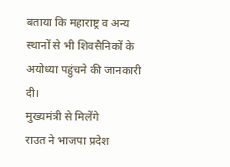बताया कि महाराष्ट्र व अन्य स्थानों से भी शिवसैनिकों के अयोध्या पहुंचने की जानकारी दी।
मुख्यमंत्री से मिलेंगे
राउत ने भाजपा प्रदेश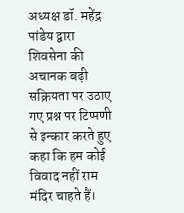अध्यक्ष डॉ. महेंद्र पांडेय द्वारा शिवसेना की अचानक बढ़ी सक्रियता पर उठाए गए प्रश्न पर टिप्पणी से इन्कार करते हुए कहा कि हम कोई विवाद नहीं राम मंदिर चाहते हैं।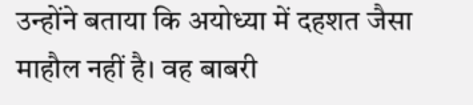उन्होंने बताया कि अयोध्या में दहशत जैसा माहौल नहीं है। वह बाबरी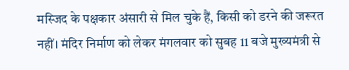मस्जिद के पक्षकार अंसारी से मिल चुके हैं, किसी को डरने की जरूरत नहीं। मंदिर निर्माण को लेकर मंगलवार को सुबह 11 बजे मुख्यमंत्री से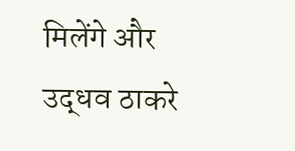मिलेंगे और उद्धव ठाकरे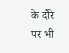के दौरे पर भी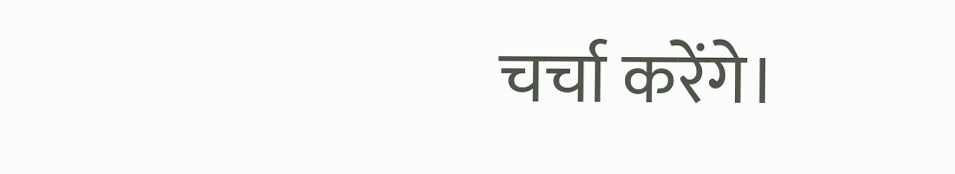चर्चा करेंगे।